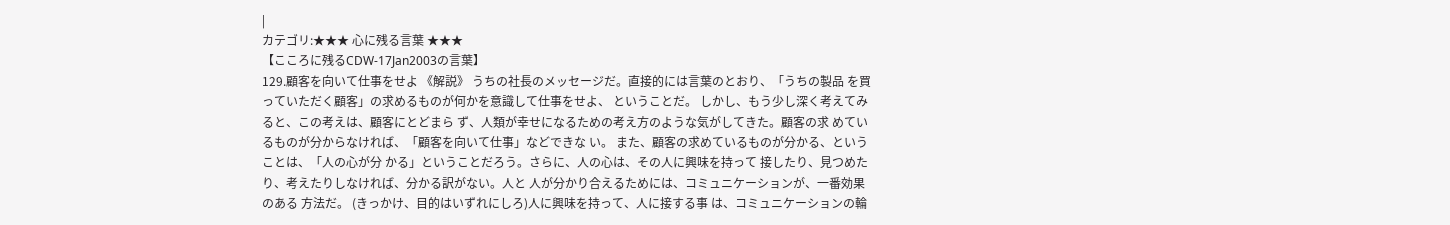|
カテゴリ:★★★ 心に残る言葉 ★★★
【こころに残るCDW-17Jan2003の言葉】
129.顧客を向いて仕事をせよ 《解説》 うちの社長のメッセージだ。直接的には言葉のとおり、「うちの製品 を買っていただく顧客」の求めるものが何かを意識して仕事をせよ、 ということだ。 しかし、もう少し深く考えてみると、この考えは、顧客にとどまら ず、人類が幸せになるための考え方のような気がしてきた。顧客の求 めているものが分からなければ、「顧客を向いて仕事」などできな い。 また、顧客の求めているものが分かる、ということは、「人の心が分 かる」ということだろう。さらに、人の心は、その人に興味を持って 接したり、見つめたり、考えたりしなければ、分かる訳がない。人と 人が分かり合えるためには、コミュニケーションが、一番効果のある 方法だ。 (きっかけ、目的はいずれにしろ)人に興味を持って、人に接する事 は、コミュニケーションの輪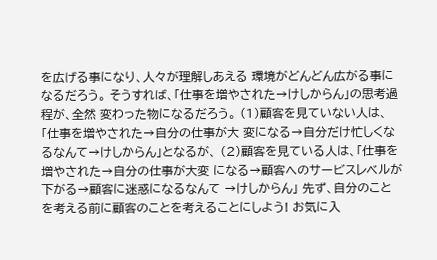を広げる事になり、人々が理解しあえる 環境がどんどん広がる事になるだろう。 そうすれば、「仕事を増やされた→けしからん」の思考過程が、全然 変わった物になるだろう。 (1)顧客を見ていない人は、「仕事を増やされた→自分の仕事が大 変になる→自分だけ忙しくなるなんて→けしからん」となるが、 (2)顧客を見ている人は、「仕事を増やされた→自分の仕事が大変 になる→顧客へのサービスレベルが下がる→顧客に迷惑になるなんて →けしからん」 先ず、自分のことを考える前に顧客のことを考えることにしよう! お気に入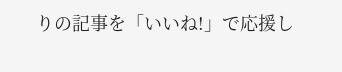りの記事を「いいね!」で応援し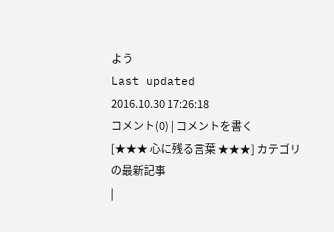よう
Last updated
2016.10.30 17:26:18
コメント(0) | コメントを書く
[★★★ 心に残る言葉 ★★★] カテゴリの最新記事
|